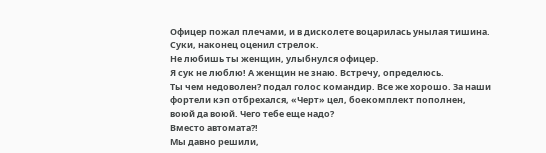Офицер пожал плечами, и в дисколете воцарилась унылая тишина.
Суки, наконец оценил стрелок.
Не любишь ты женщин, улыбнулся офицер.
Я сук не люблю! А женщин не знаю. Встречу, определюсь.
Ты чем недоволен? подал голос командир. Все же хорошо. За наши фортели кэп отбрехался, «Черт» цел, боекомплект пополнен, воюй да воюй. Чего тебе еще надо?
Вместо автомата?!
Мы давно решили,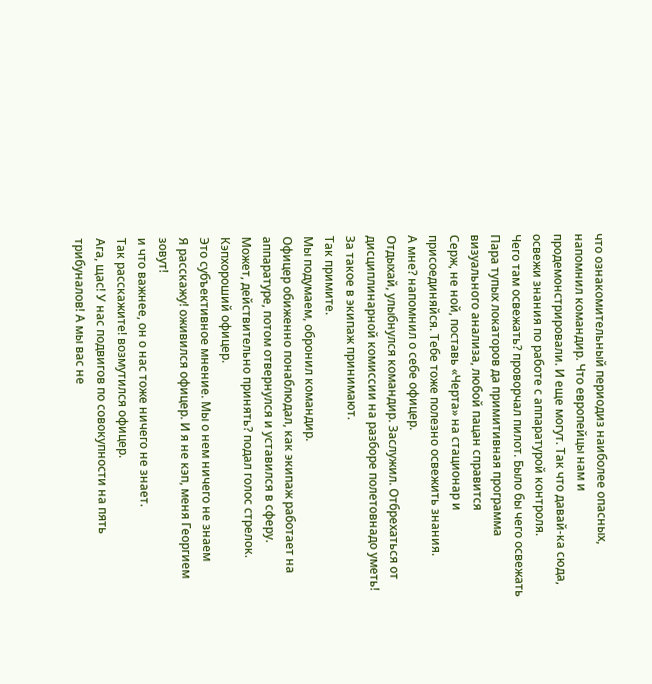что ознакомительный периодиз наиболее опасных, напомнил командир. Что европейцы нам и продемонстрировали. И еще могут. Так что давай-ка сюда, освежи знания по работе с аппаратурой контроля.
Чего там освежать? проворчал пилот. Было бы чего освежать Пара тупых локаторов да примитивная программа визуального анализа, любой пацан справится
Серж, не ной, поставь «Черта» на стационар и присоединяйся. Тебе тоже полезно освежить знания.
А мне? напомнил о себе офицер.
Отдыхай, улыбнулся командир. Заслужил. Отбрехаться от дисциплинарной комиссии на разборе полетовнадо уметь! За такое в экипаж принимают.
Так примите.
Мы подумаем, обронил командир.
Офицер обиженно понаблюдал, как экипаж работает на аппаратуре, потом отвернулся и уставился в сферу.
Может, действительно принять? подал голос стрелок. Кэпхороший офицер.
Это субъективное мнение. Мы о нем ничего не знаем
Я расскажу! оживился офицер. И я не кэп, меня Георгием зовут!
и что важнее, он о нас тоже ничего не знает.
Так расскажите! возмутился офицер.
Ага, щас! У нас подвигов по совокупности на пять трибуналов! А мы вас не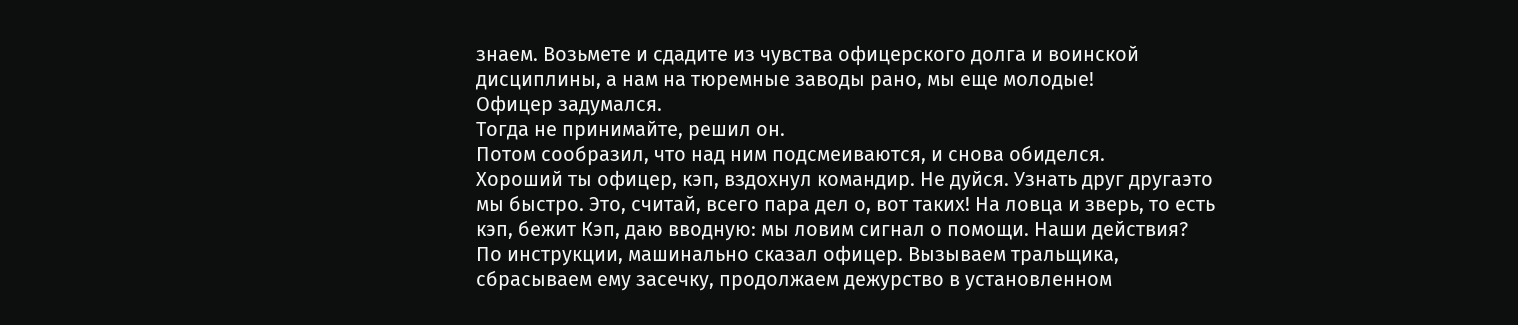знаем. Возьмете и сдадите из чувства офицерского долга и воинской дисциплины, а нам на тюремные заводы рано, мы еще молодые!
Офицер задумался.
Тогда не принимайте, решил он.
Потом сообразил, что над ним подсмеиваются, и снова обиделся.
Хороший ты офицер, кэп, вздохнул командир. Не дуйся. Узнать друг другаэто мы быстро. Это, считай, всего пара дел о, вот таких! На ловца и зверь, то есть кэп, бежит Кэп, даю вводную: мы ловим сигнал о помощи. Наши действия?
По инструкции, машинально сказал офицер. Вызываем тральщика, сбрасываем ему засечку, продолжаем дежурство в установленном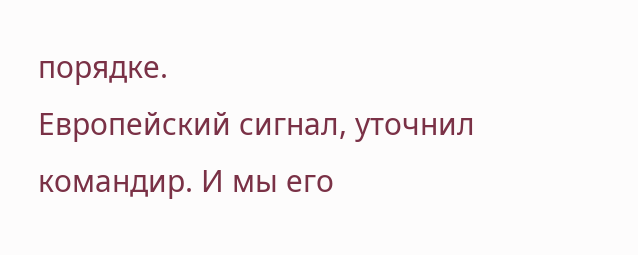порядке.
Европейский сигнал, уточнил командир. И мы его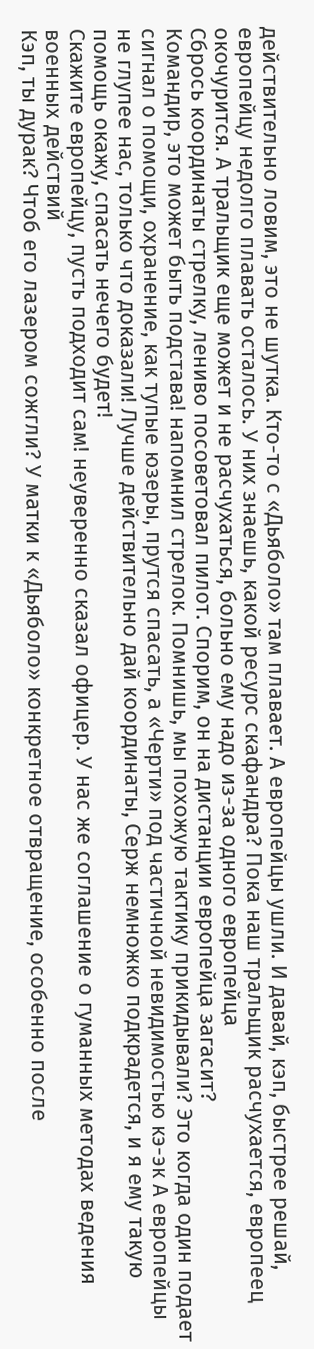действительно ловим, это не шутка. Кто-то с «Дьяболо» там плавает. А европейцы ушли. И давай, кэп, быстрее решай, европейцу недолго плавать осталось. У них знаешь, какой ресурс скафандра? Пока наш тральщик расчухается, европеец окочурится. А тральщик еще может и не расчухаться, больно ему надо из-за одного европейца
Сбрось координаты стрелку, лениво посоветовал пилот. Спорим, он на дистанции европейца загасит?
Командир, это может быть подстава! напомнил стрелок. Помнишь, мы похожую тактику прикидывали? Это когда один подает сигнал о помощи, охранение, как тупые юзеры, прутся спасать, а «Черти» под частичной невидимостью кэ-эк А европейцы не глупее нас, только что доказали! Лучше действительно дай координаты, Серж немножко подкрадется, и я ему такую помощь окажу, спасать нечего будет!
Скажите европейцу, пусть подходит сам! неуверенно сказал офицер. У нас же соглашение о гуманных методах ведения военных действий
Кэп, ты дурак? Чтоб его лазером сожгли? У матки к «Дьяболо» конкретное отвращение, особенно после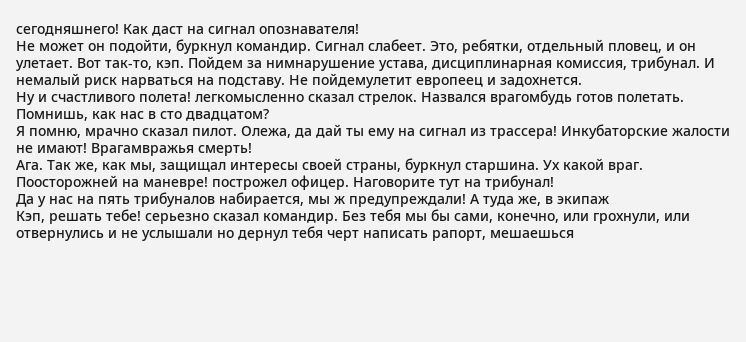сегодняшнего! Как даст на сигнал опознавателя!
Не может он подойти, буркнул командир. Сигнал слабеет. Это, ребятки, отдельный пловец, и он улетает. Вот так-то, кэп. Пойдем за нимнарушение устава, дисциплинарная комиссия, трибунал. И немалый риск нарваться на подставу. Не пойдемулетит европеец и задохнется.
Ну и счастливого полета! легкомысленно сказал стрелок. Назвался врагомбудь готов полетать. Помнишь, как нас в сто двадцатом?
Я помню, мрачно сказал пилот. Олежа, да дай ты ему на сигнал из трассера! Инкубаторские жалости не имают! Врагамвражья смерть!
Ага. Так же, как мы, защищал интересы своей страны, буркнул старшина. Ух какой враг.
Поосторожней на маневре! построжел офицер. Наговорите тут на трибунал!
Да у нас на пять трибуналов набирается, мы ж предупреждали! А туда же, в экипаж
Кэп, решать тебе! серьезно сказал командир. Без тебя мы бы сами, конечно, или грохнули, или отвернулись и не услышали но дернул тебя черт написать рапорт, мешаешься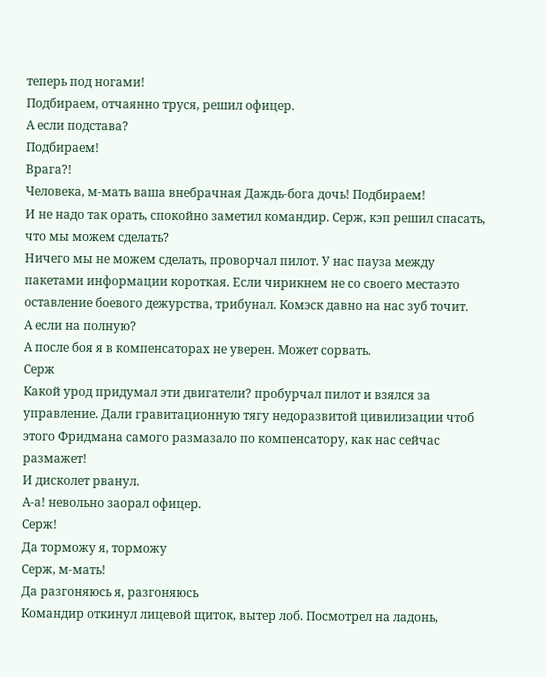теперь под ногами!
Подбираем, отчаянно труся, решил офицер.
А если подстава?
Подбираем!
Врага?!
Человека, м-мать ваша внебрачная Даждь-бога дочь! Подбираем!
И не надо так орать, спокойно заметил командир. Серж, кэп решил спасать, что мы можем сделать?
Ничего мы не можем сделать, проворчал пилот. У нас пауза между пакетами информации короткая. Если чирикнем не со своего местаэто оставление боевого дежурства, трибунал. Комэск давно на нас зуб точит.
А если на полную?
А после боя я в компенсаторах не уверен. Может сорвать.
Серж
Какой урод придумал эти двигатели? пробурчал пилот и взялся за управление. Дали гравитационную тягу недоразвитой цивилизации чтоб этого Фридмана самого размазало по компенсатору, как нас сейчас размажет!
И дисколет рванул.
А-а! невольно заорал офицер.
Серж!
Да торможу я, торможу
Серж, м-мать!
Да разгоняюсь я, разгоняюсь
Командир откинул лицевой щиток, вытер лоб. Посмотрел на ладонь,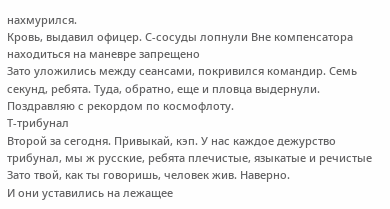нахмурился.
Кровь, выдавил офицер. С-сосуды лопнули Вне компенсатора находиться на маневре запрещено
Зато уложились между сеансами, покривился командир. Семь секунд, ребята. Туда, обратно, еще и пловца выдернули. Поздравляю с рекордом по космофлоту.
Т-трибунал
Второй за сегодня. Привыкай, кэп. У нас каждое дежурство трибунал, мы ж русские, ребята плечистые, языкатые и речистые Зато твой, как ты говоришь, человек жив. Наверно.
И они уставились на лежащее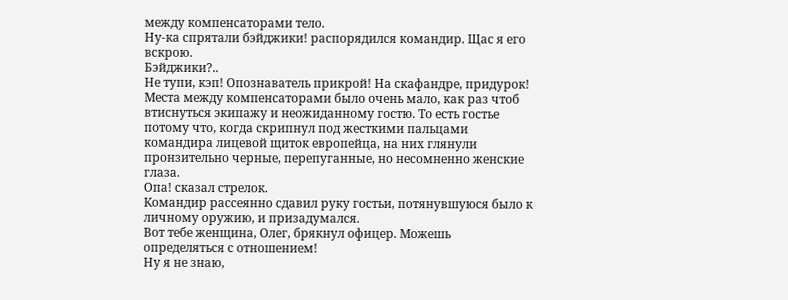между компенсаторами тело.
Ну-ка спрятали бэйджики! распорядился командир. Щас я его вскрою.
Бэйджики?..
Не тупи, кэп! Опознаватель прикрой! На скафандре, придурок!
Места между компенсаторами было очень мало, как раз чтоб втиснуться экипажу и неожиданному гостю. То есть гостье потому что, когда скрипнул под жесткими пальцами командира лицевой щиток европейца, на них глянули пронзительно черные, перепуганные, но несомненно женские глаза.
Опа! сказал стрелок.
Командир рассеянно сдавил руку гостьи, потянувшуюся было к личному оружию, и призадумался.
Вот тебе женщина, Олег, брякнул офицер. Можешь определяться с отношением!
Ну я не знаю,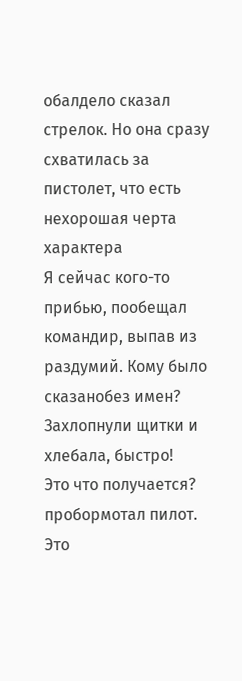обалдело сказал стрелок. Но она сразу схватилась за пистолет, что есть нехорошая черта характера
Я сейчас кого-то прибью, пообещал командир, выпав из раздумий. Кому было сказанобез имен? Захлопнули щитки и хлебала, быстро!
Это что получается? пробормотал пилот. Это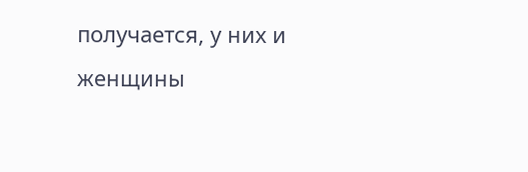получается, у них и женщины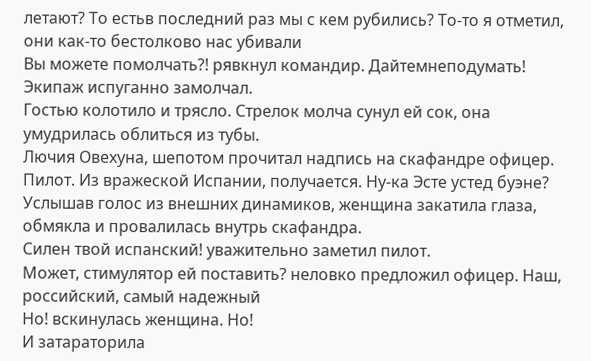летают? То естьв последний раз мы с кем рубились? То-то я отметил, они как-то бестолково нас убивали
Вы можете помолчать?! рявкнул командир. Дайтемнеподумать!
Экипаж испуганно замолчал.
Гостью колотило и трясло. Стрелок молча сунул ей сок, она умудрилась облиться из тубы.
Лючия Овехуна, шепотом прочитал надпись на скафандре офицер. Пилот. Из вражеской Испании, получается. Ну-ка Эсте устед буэне?
Услышав голос из внешних динамиков, женщина закатила глаза, обмякла и провалилась внутрь скафандра.
Силен твой испанский! уважительно заметил пилот.
Может, стимулятор ей поставить? неловко предложил офицер. Наш, российский, самый надежный
Но! вскинулась женщина. Но!
И затараторила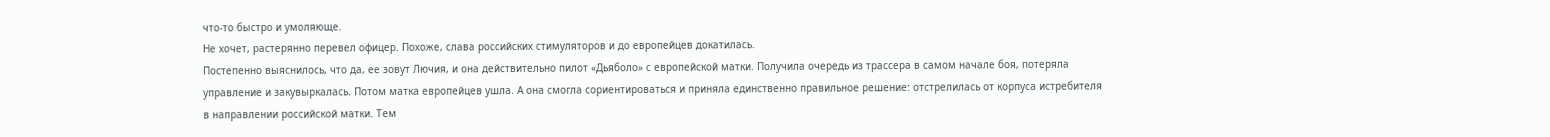что-то быстро и умоляюще.
Не хочет, растерянно перевел офицер. Похоже, слава российских стимуляторов и до европейцев докатилась.
Постепенно выяснилось, что да, ее зовут Лючия, и она действительно пилот «Дьяболо» с европейской матки. Получила очередь из трассера в самом начале боя, потеряла управление и закувыркалась. Потом матка европейцев ушла. А она смогла сориентироваться и приняла единственно правильное решение: отстрелилась от корпуса истребителя в направлении российской матки. Тем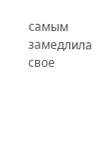самым замедлила свое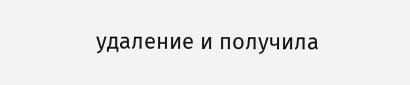удаление и получила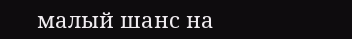малый шанс на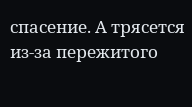спасение. А трясется из-за пережитого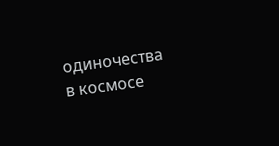одиночества в космосе